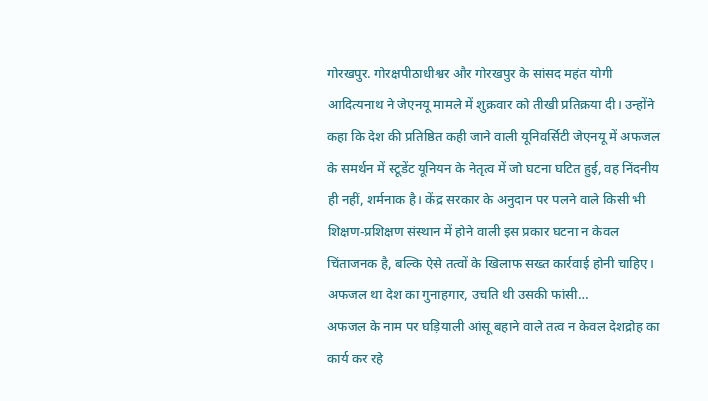गोरखपुर. गोरक्षपीठाधीश्वर और गोरखपुर के सांसद महंत योगी आदित्यनाथ ने जेएनयू मामले में शुक्रवार को तीखी प्रतिक्रया दी। उन्होंने कहा कि देश की प्रतिष्ठित कही जाने वाली यूनिवर्सिटी जेएनयू में अफजल के समर्थन में स्टूडेंट यूनियन के नेतृत्व में जो घटना घटित हुई, वह निंदनीय ही नहीं, शर्मनाक है। केंद्र सरकार के अनुदान पर पलने वाले किसी भी शिक्षण-प्रशिक्षण संस्थान में होने वाली इस प्रकार घटना न केवल चिंताजनक है, बल्कि ऐसे तत्वों के खिलाफ सख्त कार्रवाई होनी चाहिए।
अफजल था देश का गुनाहगार, उचति थी उसकी फांसी…
अफजल के नाम पर घड़ियाली आंसू बहाने वाले तत्व न केवल देशद्रोह का कार्य कर रहे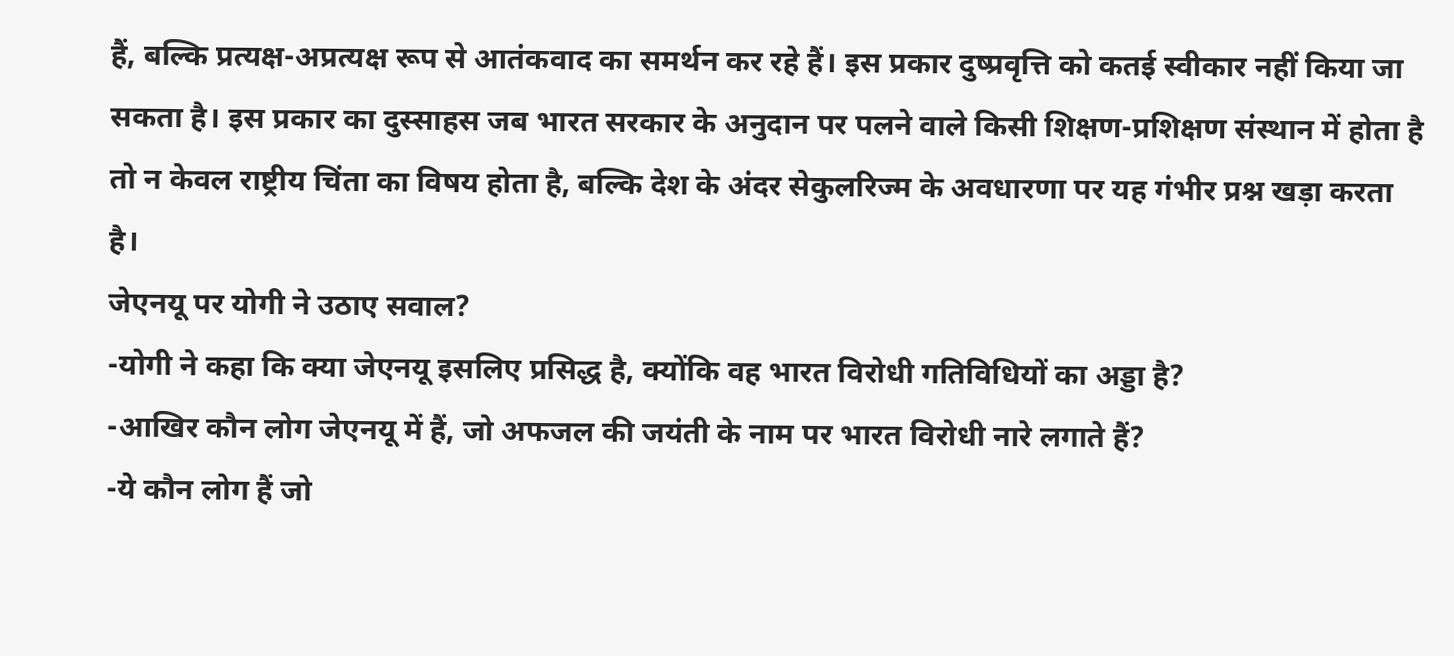हैं, बल्कि प्रत्यक्ष-अप्रत्यक्ष रूप से आतंकवाद का समर्थन कर रहे हैं। इस प्रकार दुष्प्रवृत्ति को कतई स्वीकार नहीं किया जा सकता है। इस प्रकार का दुस्साहस जब भारत सरकार के अनुदान पर पलने वाले किसी शिक्षण-प्रशिक्षण संस्थान में होता है तो न केवल राष्ट्रीय चिंता का विषय होता है, बल्कि देश के अंदर सेकुलरिज्म के अवधारणा पर यह गंभीर प्रश्न खड़ा करता है।
जेएनयू पर योगी ने उठाए सवाल?
-योगी ने कहा कि क्या जेएनयू इसलिए प्रसिद्ध है, क्योंकि वह भारत विरोधी गतिविधियों का अड्डा है?
-आखिर कौन लोग जेएनयू में हैं, जो अफजल की जयंती के नाम पर भारत विरोधी नारे लगाते हैं?
-ये कौन लोग हैं जो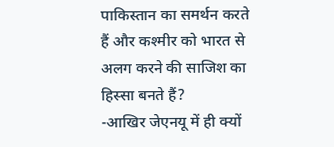पाकिस्तान का समर्थन करते हैं और कश्मीर को भारत से अलग करने की साजिश का हिस्सा बनते हैं?
-आखिर जेएनयू में ही क्यों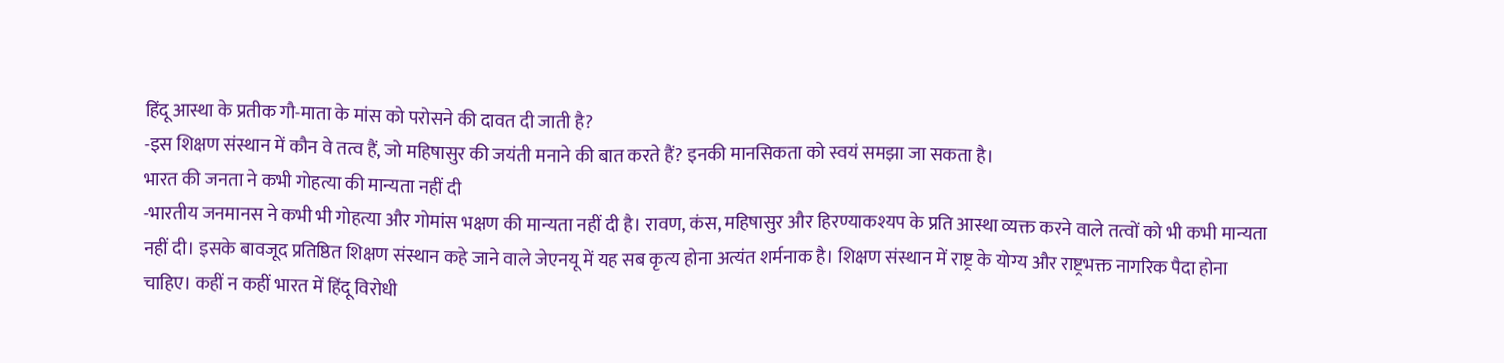हिंदू आस्था के प्रतीक गौ-माता के मांस को परोसने की दावत दी जाती है?
-इस शिक्षण संस्थान में कौन वे तत्व हैं, जो महिषासुर की जयंती मनाने की बात करते हैं? इनकी मानसिकता को स्वयं समझा जा सकता है।
भारत की जनता ने कभी गोहत्या की मान्यता नहीं दी
-भारतीय जनमानस ने कभी भी गोहत्या और गोमांस भक्षण की मान्यता नहीं दी है। रावण, कंस, महिषासुर और हिरण्याकश्यप के प्रति आस्था व्यक्त करने वाले तत्वों को भी कभी मान्यता नहीं दी। इसके बावजूद प्रतिष्ठित शिक्षण संस्थान कहे जाने वाले जेएनयू में यह सब कृत्य होना अत्यंत शर्मनाक है। शिक्षण संस्थान में राष्ट्र के योग्य और राष्ट्रभक्त नागरिक पैदा होना चाहिए। कहीं न कहीं भारत में हिंदू विरोधी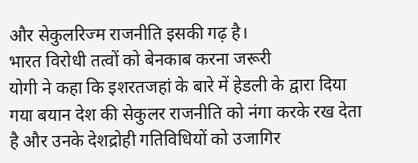और सेकुलरिज्म राजनीति इसकी गढ़ है।
भारत विरोधी तत्वों को बेनकाब करना जरूरी
योगी ने कहा कि इशरतजहां के बारे में हेडली के द्वारा दिया गया बयान देश की सेकुलर राजनीति को नंगा करके रख देता है और उनके देशद्रोही गतिविधियों को उजागिर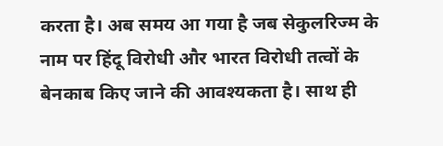करता है। अब समय आ गया है जब सेकुलरिज्म के नाम पर हिंदू विरोधी और भारत विरोधी तत्वों के बेनकाब किए जाने की आवश्यकता है। साथ ही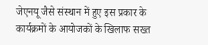जेएनयू जैसे संस्थान में हुए इस प्रकार के कार्यक्रमों के आयोजकों के खिलाफ सख्त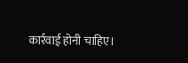कार्रवाई होनी चाहिए।